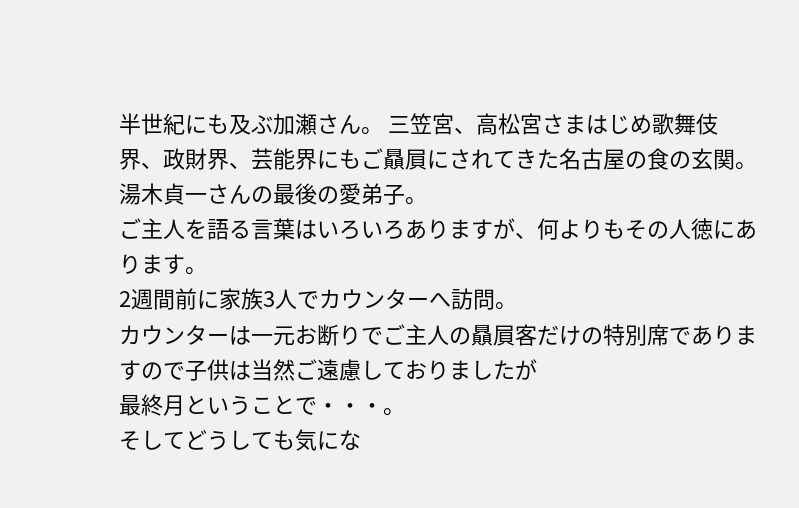半世紀にも及ぶ加瀬さん。 三笠宮、高松宮さまはじめ歌舞伎界、政財界、芸能界にもご贔屓にされてきた名古屋の食の玄関。
湯木貞一さんの最後の愛弟子。
ご主人を語る言葉はいろいろありますが、何よりもその人徳にあります。
2週間前に家族3人でカウンターへ訪問。
カウンターは一元お断りでご主人の贔屓客だけの特別席でありますので子供は当然ご遠慮しておりましたが
最終月ということで・・・。
そしてどうしても気にな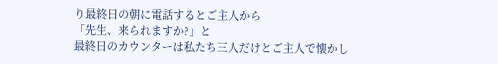り最終日の朝に電話するとご主人から
「先生、来られますか?」と
最終日のカウンターは私たち三人だけとご主人で懐かし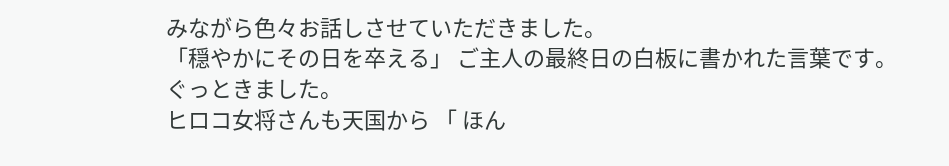みながら色々お話しさせていただきました。
「穏やかにその日を卒える」 ご主人の最終日の白板に書かれた言葉です。
ぐっときました。
ヒロコ女将さんも天国から 「 ほん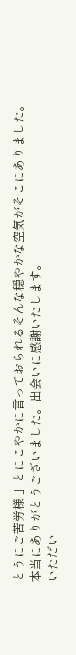とうにご苦労様 」とにこやかに言っておられるそんな穏やかな空気がそこにありました。
本当にありがとうございました。出会いに感謝いたします。
いただい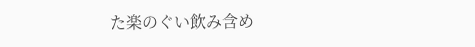た楽のぐい飲み含め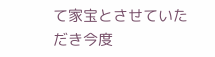て家宝とさせていただき今度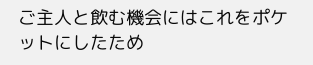ご主人と飲む機会にはこれをポケットにしたため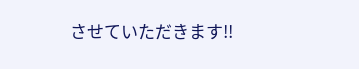させていただきます!!